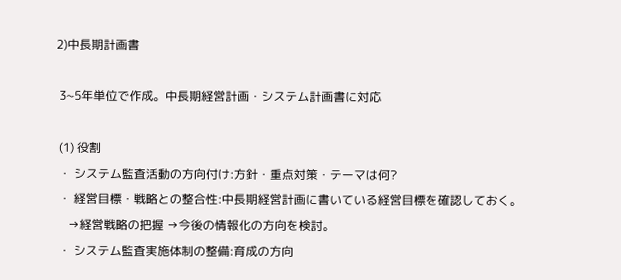2)中長期計画書

 3~5年単位で作成。中長期経営計画・システム計画書に対応

 (1) 役割
 ・ システム監査活動の方向付け:方針・重点対策・テーマは何?
 ・ 経営目標・戦略との整合性:中長期経営計画に書いている経営目標を確認しておく。
    →経営戦略の把握 →今後の情報化の方向を検討。
 ・ システム監査実施体制の整備:育成の方向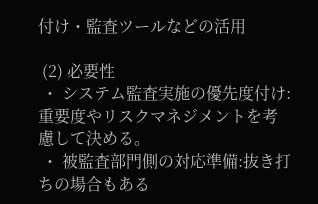付け・監査ツールなどの活用

 (2) 必要性
 ・ システム監査実施の優先度付け:重要度やリスクマネジメントを考慮して決める。
 ・ 被監査部門側の対応準備:抜き打ちの場合もある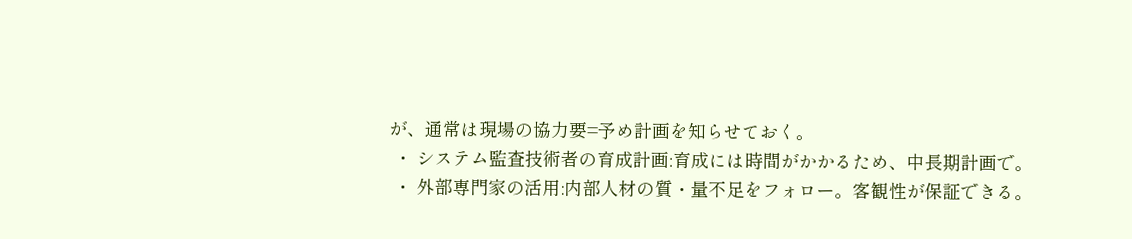が、通常は現場の協力要=予め計画を知らせておく。
 ・ システム監査技術者の育成計画:育成には時間がかかるため、中長期計画で。
 ・ 外部専門家の活用:内部人材の質・量不足をフォロー。客観性が保証できる。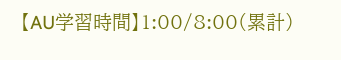【AU学習時間】1:00/8:00(累計)